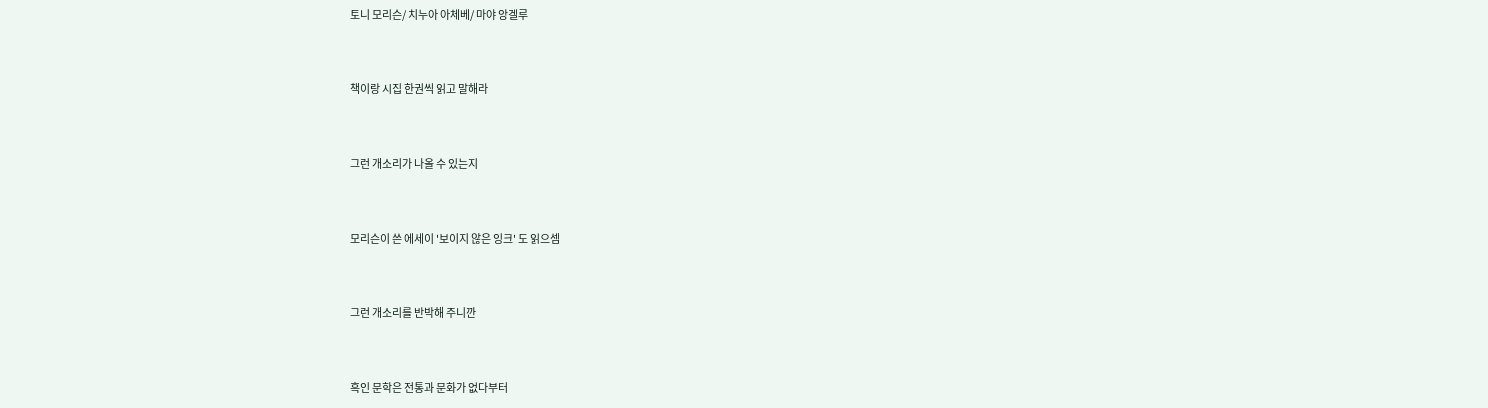토니 모리슨/ 치누아 아체베/ 마야 앙겔루


책이랑 시집 한권씩 읽고 말해라


그런 개소리가 나올 수 있는지


모리슨이 쓴 에세이 '보이지 않은 잉크' 도 읽으셈


그런 개소리를 반박해 주니깐


흑인 문학은 전통과 문화가 없다부터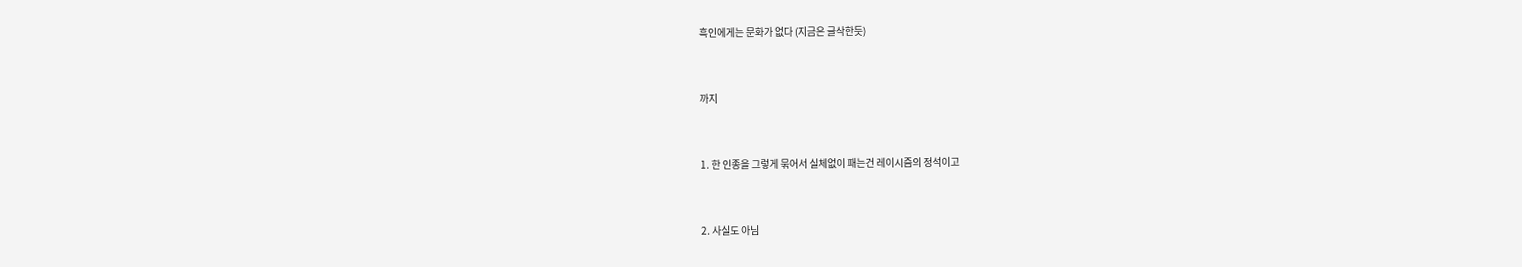흑인에게는 문화가 없다 (지금은 글삭한듯)


까지


1. 한 인종을 그렇게 묶어서 실체없이 패는건 레이시즘의 정석이고


2. 사실도 아님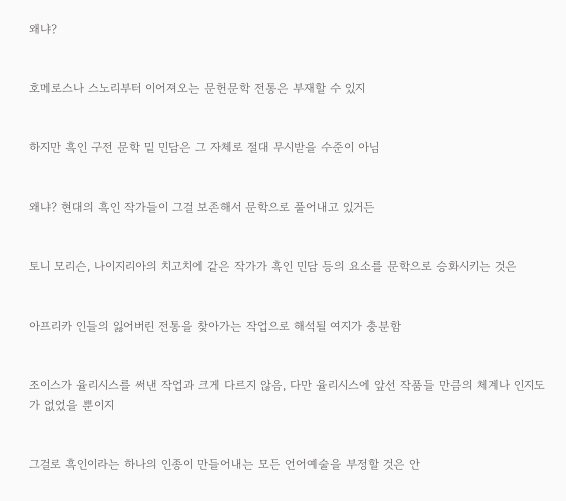왜냐?


호메로스나 스노리부터 이어져오는 문헌문학 전통은 부재할 수 있지


하지만 흑인 구전 문학 밑 민담은 그 자체로 절대 무시받을 수준이 아님


왜냐? 현대의 흑인 작가들이 그걸 보존해서 문학으로 풀어내고 있거든


토니 모리슨, 나이지리아의 치고치에 같은 작가가 흑인 민담 등의 요소를 문학으로 승화시키는 것은


아프리카 인들의 잃어버린 전통을 찾아가는 작업으로 해석될 여지가 충분함


조이스가 율리시스를 써낸 작업과 크게 다르지 않음, 다만 율리시스에 앞선 작품들 만큼의 체계나 인지도가 없었을 뿐이지


그걸로 흑인이라는 하나의 인종이 만들어내는 모든 언어예술을 부정할 것은 안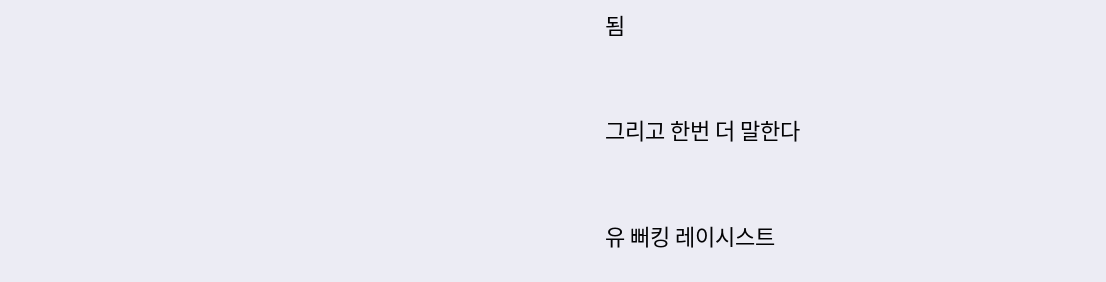됨


그리고 한번 더 말한다


유 뻐킹 레이시스트